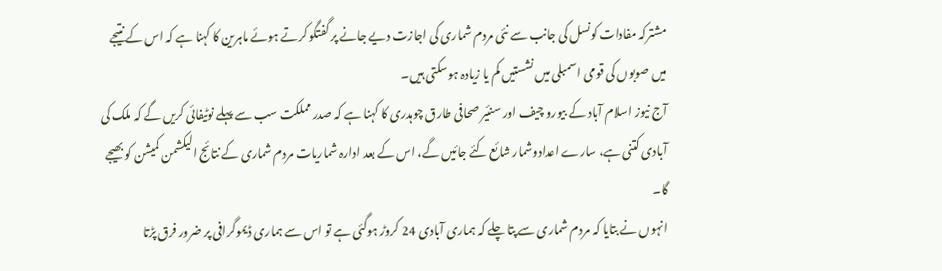مشترکہ مفادات کونسل کی جانب سے نئی مردم شماری کی اجازت دیے جانے پر گفتگو کرتے ہوئے ماہرین کا کہنا ہے کہ اس کے نتیجے میں صوبوں کی قومی اسمبلی میں نشستیں کم یا زیادہ ہوسکتی ہیں۔
آج نیوز اسلام آباد کے بیورو چیف اور سنئیر صحافی طارق چوہدری کا کہنا ہے کہ صدر مملکت سب سے پہلے نوٹیفائی کریں گے کہ ملک کی آبادی کتنی ہے، سارے اعدادوشمار شائع کئے جائیں گے، اس کے بعد ادارہ شماریات مردم شماری کے نتائج الیکشمن کمیشن کو بھیجے گا۔
انہوں نے بتایا کہ مردم شماری سے پتا چلے کہ ہماری آبادی 24 کروڑ ہوگئی ہے تو اس سے ہماری ڈیموگرافی پر ضرور فرق پڑتا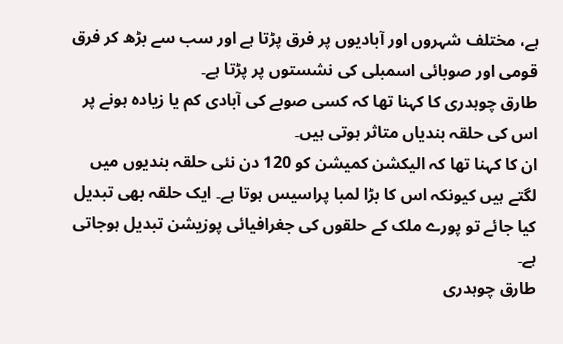ہے، مختلف شہروں اور آبادیوں پر فرق پڑتا ہے اور سب سے بڑھ کر فرق قومی اور صوبائی اسمبلی کی نشستوں پر پڑتا ہے۔
طارق چوہدری کا کہنا تھا کہ کسی صوبے کی آبادی کم یا زیادہ ہونے پر اس کی حلقہ بندیاں متاثر ہوتی ہیں۔
ان کا کہنا تھا کہ الیکشن کمیشن کو 120 دن نئی حلقہ بندیوں میں لگتے ہیں کیونکہ اس کا بڑا لمبا پراسیس ہوتا ہے۔ ایک حلقہ بھی تبدیل کیا جائے تو پورے ملک کے حلقوں کی جغرافیائی پوزیشن تبدیل ہوجاتی ہے۔
طارق چوہدری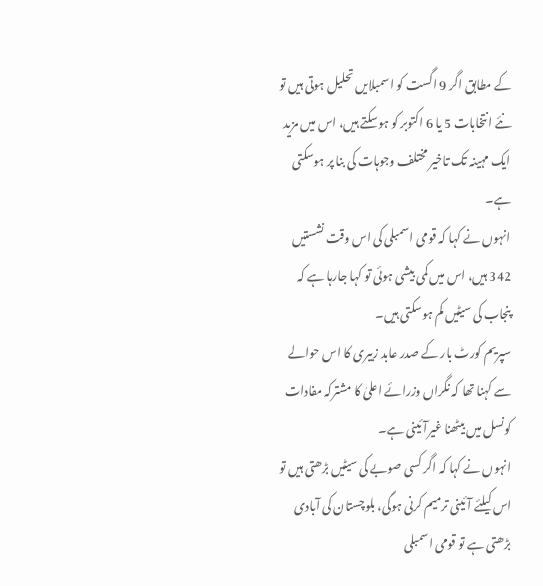کے مطابق اگر 9 اگست کو اسمبلایں تحلیل ہوتی ہیں تو نئے انتخابات 5 یا 6 اکتوبر کو ہوسکتے ہیں، اس میں مزید ایک مہینہ تک تاخیر مختلف وجوہات کی بنا پر ہوسکتی ہے۔
انہوں نے کہا کہ قومی اسمبلی کی اس وقت نشستیں 342 ہیں، اس میں کمی بیشی ہوئی تو کہا جارہا ہے کہ پنجاب کی سیٹیں کم ہوسکتی ہیں۔
سپریم کورٹ بار کے صدر عابد زبیری کا اس حوالے سے کہنا تھا کہ نگراں وزرائے اعلیٰ کا مشترکہ مفادات کونسل میں بیٹھنا غیرآئینی ہے۔
انہوں نے کہا کہ اگر کسی صوبے کی سیٹیں بڑھتی ہیں تو اس کیلئے آئینی ترمیم کرنی ہوگی، بلوچستان کی آبادی بڑھتی ہے تو قومی اسمبلی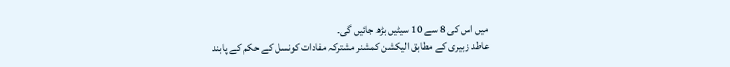میں اس کی 8 سے 10 سیٹیں بڑھ جائیں گی۔
عاطد زبیری کے مطابق الیکشن کمشنر مشترکہ مفادات کونسل کے حکم کے پابند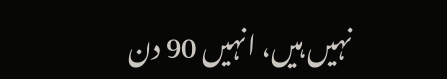نہیں ہیں، انہیں 90 دن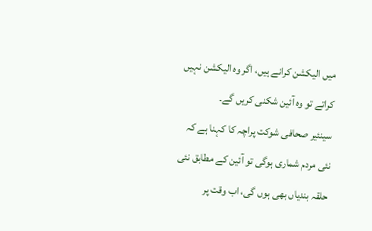میں الیکشن کرانے ہیں، اگر وہ الیکشن نہیں کراتے تو وہ آئین شکنی کریں گے۔
سینئیر صحافی شوکت پراچہ کا کہنا ہے کہ نئی مردم شماری ہوگی تو آئین کے مطابق نئی حلقہ بندیاں بھی ہوں گی، اب وقت پر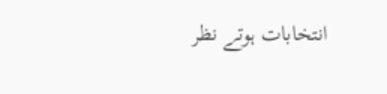انتخابات ہوتے نظر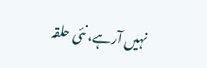نہیں آرہے، نئی حلقہ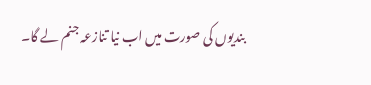بندیوں کی صورت میں اب نیا تنازعہ جنم لے گا۔